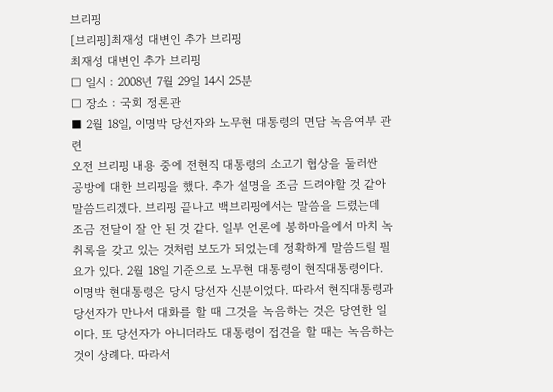브리핑
[브리핑]최재성 대변인 추가 브리핑
최재성 대변인 추가 브리핑
□ 일시 : 2008년 7월 29일 14시 25분
□ 장소 : 국회 정론관
■ 2월 18일, 이명박 당선자와 노무현 대통령의 면담 녹음여부 관련
오전 브리핑 내용 중에 전현직 대통령의 소고기 협상을 둘러싼 공방에 대한 브리핑을 했다. 추가 설명을 조금 드려야할 것 같아 말씀드리겠다. 브리핑 끝나고 백브리핑에서는 말씀을 드렸는데 조금 전달이 잘 안 된 것 같다. 일부 언론에 봉하마을에서 마치 녹취록을 갖고 있는 것처럼 보도가 되었는데 정확하게 말씀드릴 필요가 있다. 2월 18일 기준으로 노무현 대통령이 현직대통령이다. 이명박 현대통령은 당시 당선자 신분이었다. 따라서 현직대통령과 당선자가 만나서 대화를 할 때 그것을 녹음하는 것은 당연한 일이다. 또 당선자가 아니더라도 대통령이 접견을 할 때는 녹음하는 것이 상례다. 따라서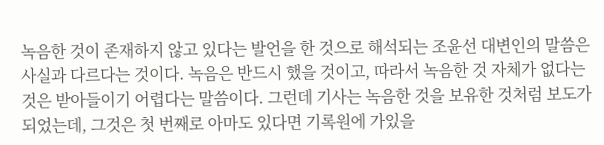녹음한 것이 존재하지 않고 있다는 발언을 한 것으로 해석되는 조윤선 대변인의 말씀은 사실과 다르다는 것이다. 녹음은 반드시 했을 것이고, 따라서 녹음한 것 자체가 없다는 것은 받아들이기 어렵다는 말씀이다. 그런데 기사는 녹음한 것을 보유한 것처럼 보도가 되었는데, 그것은 첫 번째로 아마도 있다면 기록원에 가있을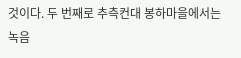것이다. 두 번째로 추측컨대 봉하마을에서는 녹음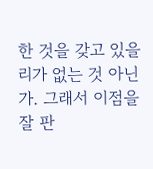한 것을 갖고 있을 리가 없는 것 아닌가. 그래서 이점을 잘 판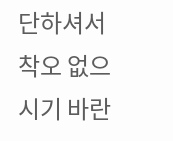단하셔서 착오 없으시기 바란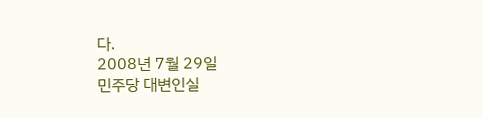다.
2008년 7월 29일
민주당 대변인실